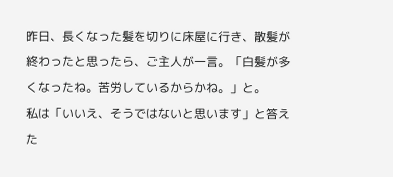昨日、長くなった髪を切りに床屋に行き、散髪が終わったと思ったら、ご主人が一言。「白髪が多くなったね。苦労しているからかね。」と。
私は「いいえ、そうではないと思います」と答えた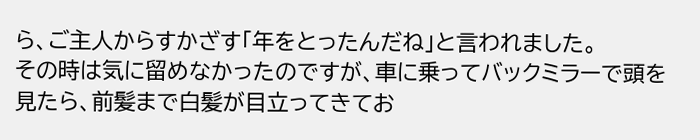ら、ご主人からすかざす「年をとったんだね」と言われました。
その時は気に留めなかったのですが、車に乗ってバックミラーで頭を見たら、前髪まで白髪が目立ってきてお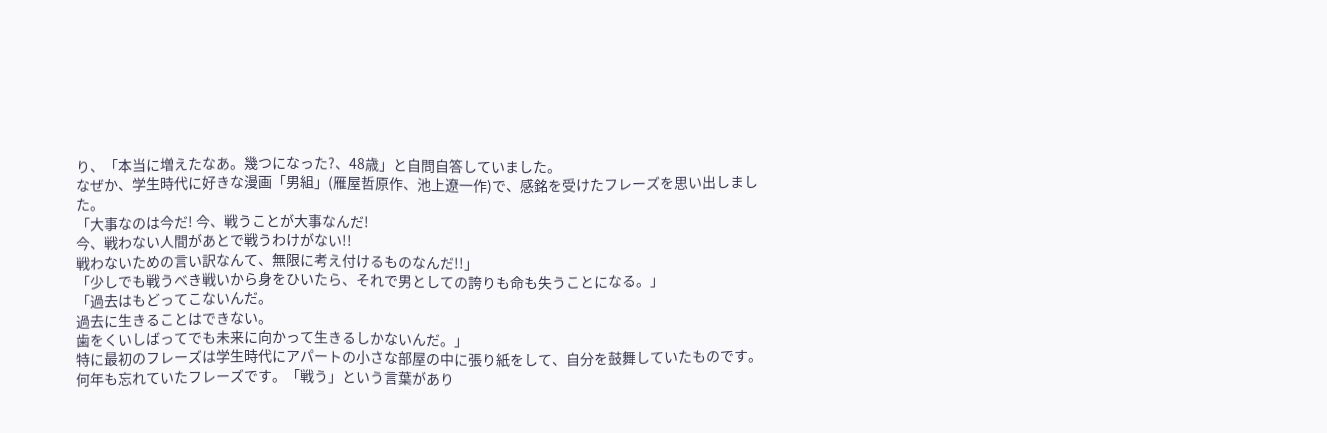り、「本当に増えたなあ。幾つになった?、48歳」と自問自答していました。
なぜか、学生時代に好きな漫画「男組」(雁屋哲原作、池上遼一作)で、感銘を受けたフレーズを思い出しました。
「大事なのは今だ! 今、戦うことが大事なんだ!
今、戦わない人間があとで戦うわけがない!!
戦わないための言い訳なんて、無限に考え付けるものなんだ!!」
「少しでも戦うべき戦いから身をひいたら、それで男としての誇りも命も失うことになる。」
「過去はもどってこないんだ。
過去に生きることはできない。
歯をくいしばってでも未来に向かって生きるしかないんだ。」
特に最初のフレーズは学生時代にアパートの小さな部屋の中に張り紙をして、自分を鼓舞していたものです。何年も忘れていたフレーズです。「戦う」という言葉があり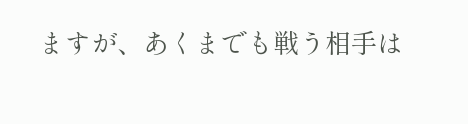ますが、あくまでも戦う相手は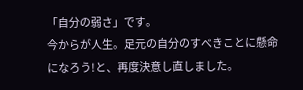「自分の弱さ」です。
今からが人生。足元の自分のすべきことに懸命になろう!と、再度決意し直しました。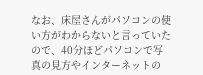なお、床屋さんがパソコンの使い方がわからないと言っていたので、40分ほどパソコンで写真の見方やインターネットの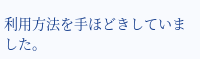利用方法を手ほどきしていました。